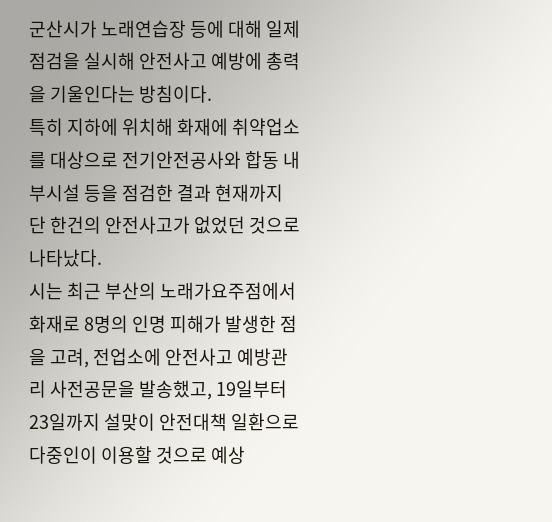군산시가 노래연습장 등에 대해 일제 점검을 실시해 안전사고 예방에 총력을 기울인다는 방침이다.
특히 지하에 위치해 화재에 취약업소를 대상으로 전기안전공사와 합동 내부시설 등을 점검한 결과 현재까지 단 한건의 안전사고가 없었던 것으로 나타났다.
시는 최근 부산의 노래가요주점에서 화재로 8명의 인명 피해가 발생한 점을 고려, 전업소에 안전사고 예방관리 사전공문을 발송했고, 19일부터 23일까지 설맞이 안전대책 일환으로 다중인이 이용할 것으로 예상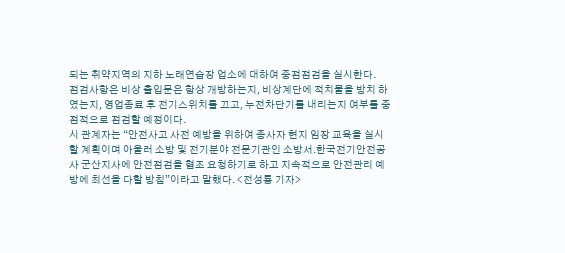되는 취약지역의 지하 노래연습장 업소에 대하여 중점점검을 실시한다.
점검사항은 비상 출입문은 항상 개방하는지, 비상계단에 적치물을 방치 하였는지, 영업종료 후 전기스위치를 끄고, 누전차단기를 내리는지 여부를 중점적으로 점검할 예정이다.
시 관계자는 “안전사고 사전 예방을 위하여 종사자 현지 임장 교육을 실시할 계획이며 아울러 소방 및 전기분야 전문기관인 소방서․한국전기안전공사 군산지사에 안전점검을 협조 요청하기로 하고 지속적으로 안전관리 예방에 최선을 다할 방침”이라고 말했다. <전성룡 기자>